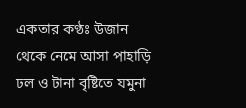একতার কণ্ঠঃ উজান থেকে নেমে আসা পাহাড়ি ঢল ও টানা বৃষ্টিতে যমুনা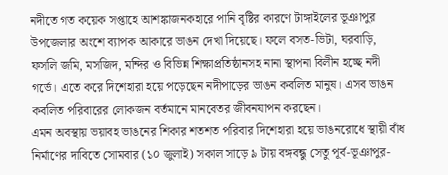নদীতে গত কয়েক সপ্তাহে আশঙ্কাজনকহারে পানি বৃষ্টির কারণে টাঙ্গাইলের ভূঞাপুর উপজেলার অংশে ব্যাপক আকারে ভাঙন দেখা দিয়েছে। ফলে বসত-ভিটা, ঘরবাড়ি, ফসলি জমি, মসজিদ, মন্দির ও বিভিন্ন শিক্ষাপ্রতিষ্ঠানসহ নানা স্থাপনা বিলীন হচ্ছে নদী গর্ভে। এতে করে দিশেহারা হয়ে পড়েছেন নদীপাড়ের ভাঙন কবলিত মানুষ। এসব ভাঙন কবলিত পরিবারের লোকজন বর্তমানে মানবেতর জীবনযাপন করছেন।
এমন অবস্থায় ভয়াবহ ভাঙনের শিকার শতশত পরিবার দিশেহারা হয়ে ভাঙনরোধে স্থায়ী বাঁধ নির্মাণের দাবিতে সোমবার (১০ জুলাই) সকাল সাড়ে ৯ টায় বঙ্গবন্ধু সেতু পূর্ব-ভূঞাপুর-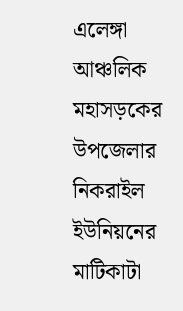এলেঙ্গা আঞ্চলিক মহাসড়কের উপজেলার নিকরাইল ইউনিয়নের মাটিকাটা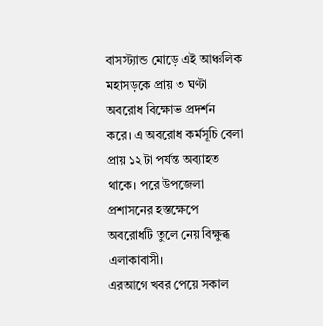বাসস্ট্যান্ড মোড়ে এই আঞ্চলিক মহাসড়কে প্রায় ৩ ঘণ্টা অবরোধ বিক্ষোভ প্রদর্শন করে। এ অবরোধ কর্মসূচি বেলা প্রায় ১২ টা পর্যন্ত অব্যাহত থাকে। পরে উপজেলা প্রশাসনের হস্তক্ষেপে অবরোধটি তুলে নেয় বিক্ষুব্ধ এলাকাবাসী।
এরআগে খবর পেয়ে সকাল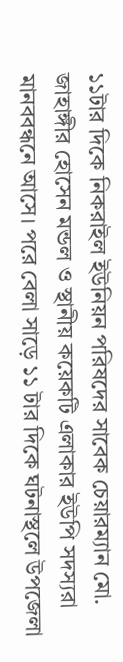১১টার দিকে নিকরাইল ইউনিয়ন পরিষদের সাবেক চেয়ারম্যান মো. জাহাঙ্গীর হোসেন মন্ডল ও স্থানীয় কয়েকটি এলাকার ইউপি সদস্যরা মানববন্ধনে আসে। পরে বেলা সাড়ে ১১ টার দিকে ঘটনাস্থলে উপজেলা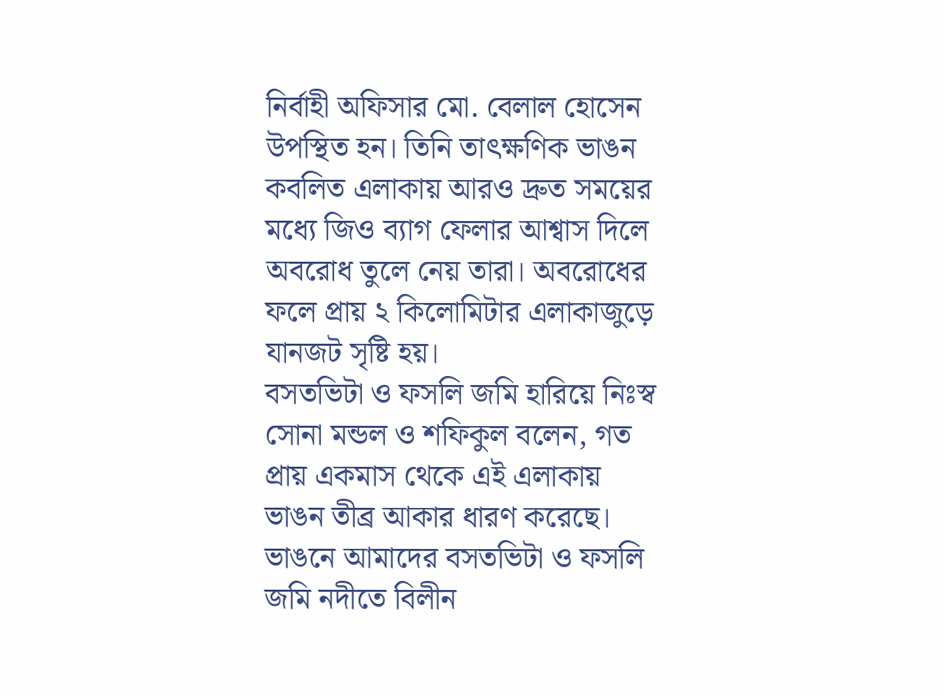নির্বাহী অফিসার মো. বেলাল হোসেন উপস্থিত হন। তিনি তাৎক্ষণিক ভাঙন কবলিত এলাকায় আরও দ্রুত সময়ের মধ্যে জিও ব্যাগ ফেলার আশ্বাস দিলে অবরোধ তুলে নেয় তারা। অবরোধের ফলে প্রায় ২ কিলোমিটার এলাকাজুড়ে যানজট সৃষ্টি হয়।
বসতভিটা ও ফসলি জমি হারিয়ে নিঃস্ব সোনা মন্ডল ও শফিকুল বলেন, গত প্রায় একমাস থেকে এই এলাকায় ভাঙন তীব্র আকার ধারণ করেছে। ভাঙনে আমাদের বসতভিটা ও ফসলি জমি নদীতে বিলীন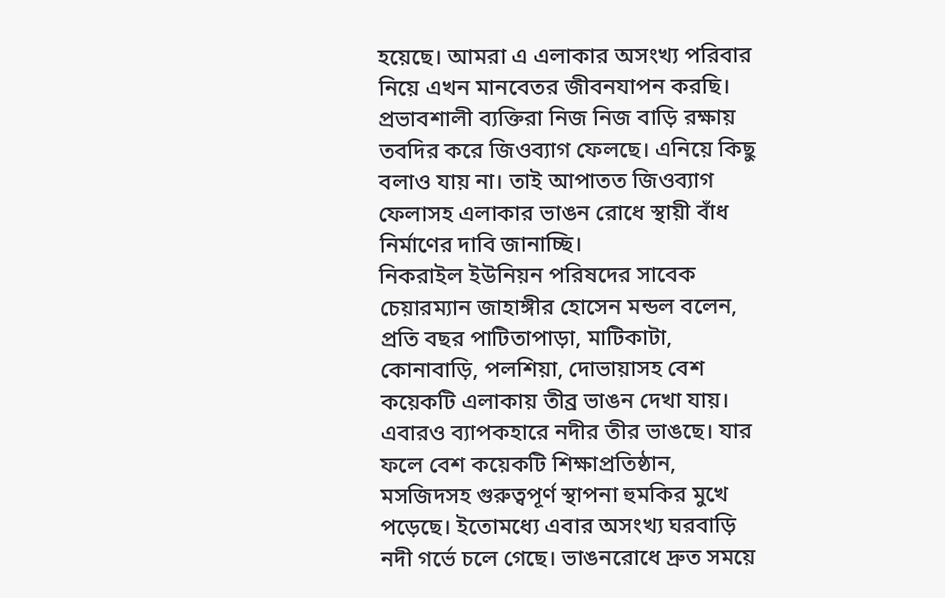হয়েছে। আমরা এ এলাকার অসংখ্য পরিবার নিয়ে এখন মানবেতর জীবনযাপন করছি। প্রভাবশালী ব্যক্তিরা নিজ নিজ বাড়ি রক্ষায় তবদির করে জিওব্যাগ ফেলছে। এনিয়ে কিছু বলাও যায় না। তাই আপাতত জিওব্যাগ ফেলাসহ এলাকার ভাঙন রোধে স্থায়ী বাঁধ নির্মাণের দাবি জানাচ্ছি।
নিকরাইল ইউনিয়ন পরিষদের সাবেক চেয়ারম্যান জাহাঙ্গীর হোসেন মন্ডল বলেন, প্রতি বছর পাটিতাপাড়া, মাটিকাটা, কোনাবাড়ি, পলশিয়া, দোভায়াসহ বেশ কয়েকটি এলাকায় তীব্র ভাঙন দেখা যায়। এবারও ব্যাপকহারে নদীর তীর ভাঙছে। যার ফলে বেশ কয়েকটি শিক্ষাপ্রতিষ্ঠান, মসজিদসহ গুরুত্বপূর্ণ স্থাপনা হুমকির মুখে পড়েছে। ইতোমধ্যে এবার অসংখ্য ঘরবাড়ি নদী গর্ভে চলে গেছে। ভাঙনরোধে দ্রুত সময়ে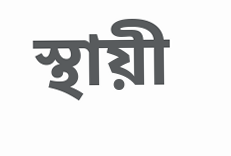স্থায়ী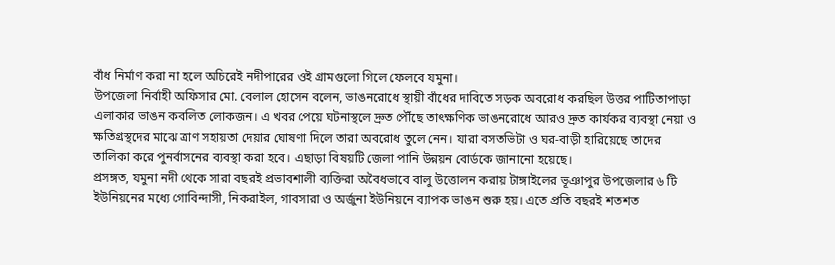বাঁধ নির্মাণ করা না হলে অচিরেই নদীপারের ওই গ্রামগুলো গিলে ফেলবে যমুনা।
উপজেলা নির্বাহী অফিসার মো. বেলাল হোসেন বলেন, ভাঙনরোধে স্থায়ী বাঁধের দাবিতে সড়ক অবরোধ করছিল উত্তর পাটিতাপাড়া এলাকার ভাঙন কবলিত লোকজন। এ খবর পেয়ে ঘটনাস্থলে দ্রুত পৌঁছে তাৎক্ষণিক ভাঙনরোধে আরও দ্রুত কার্যকর ব্যবস্থা নেয়া ও ক্ষতিগ্রস্থদের মাঝে ত্রাণ সহায়তা দেয়ার ঘোষণা দিলে তারা অবরোধ তুলে নেন। যারা বসতভিটা ও ঘর-বাড়ী হারিয়েছে তাদের তালিকা করে পুনর্বাসনের ব্যবস্থা করা হবে। এছাড়া বিষয়টি জেলা পানি উন্নয়ন বোর্ডকে জানানো হয়েছে।
প্রসঙ্গত, যমুনা নদী থেকে সারা বছরই প্রভাবশালী ব্যক্তিরা অবৈধভাবে বালু উত্তোলন করায় টাঙ্গাইলের ভূঞাপুর উপজেলার ৬ টি ইউনিয়নের মধ্যে গোবিন্দাসী, নিকরাইল, গাবসারা ও অর্জুনা ইউনিয়নে ব্যাপক ভাঙন শুরু হয়। এতে প্রতি বছরই শতশত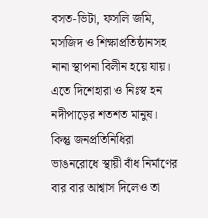বসত-ভিটা, ফসলি জমি, মসজিদ ও শিক্ষাপ্রতিষ্ঠানসহ নানা স্থাপনা বিলীন হয়ে যায়। এতে দিশেহারা ও নিঃস্ব হন নদীপাড়ের শতশত মানুষ। কিন্তু জনপ্রতিনিধিরা ভাঙনরোধে স্থায়ী বাঁধ নির্মাণের বার বার আশ্বাস দিলেও তা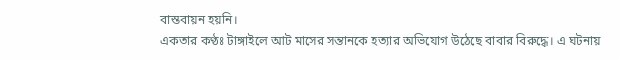বাস্তবায়ন হয়নি।
একতার কণ্ঠঃ টাঙ্গাইলে আট মাসের সন্তানকে হত্যার অভিযোগ উঠেছে বাবার বিরুদ্ধে। এ ঘটনায়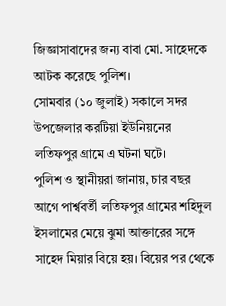জিজ্ঞাসাবাদের জন্য বাবা মো. সাহেদকে আটক করেছে পুলিশ।
সোমবার (১০ জুলাই) সকালে সদর উপজেলার করটিয়া ইউনিয়নের লতিফপুর গ্রামে এ ঘটনা ঘটে।
পুলিশ ও স্থানীয়রা জানায়, চার বছর আগে পার্শ্ববর্তী লতিফপুর গ্রামের শহিদুল ইসলামের মেয়ে ঝুমা আক্তারের সঙ্গে সাহেদ মিয়ার বিয়ে হয়। বিয়ের পর থেকে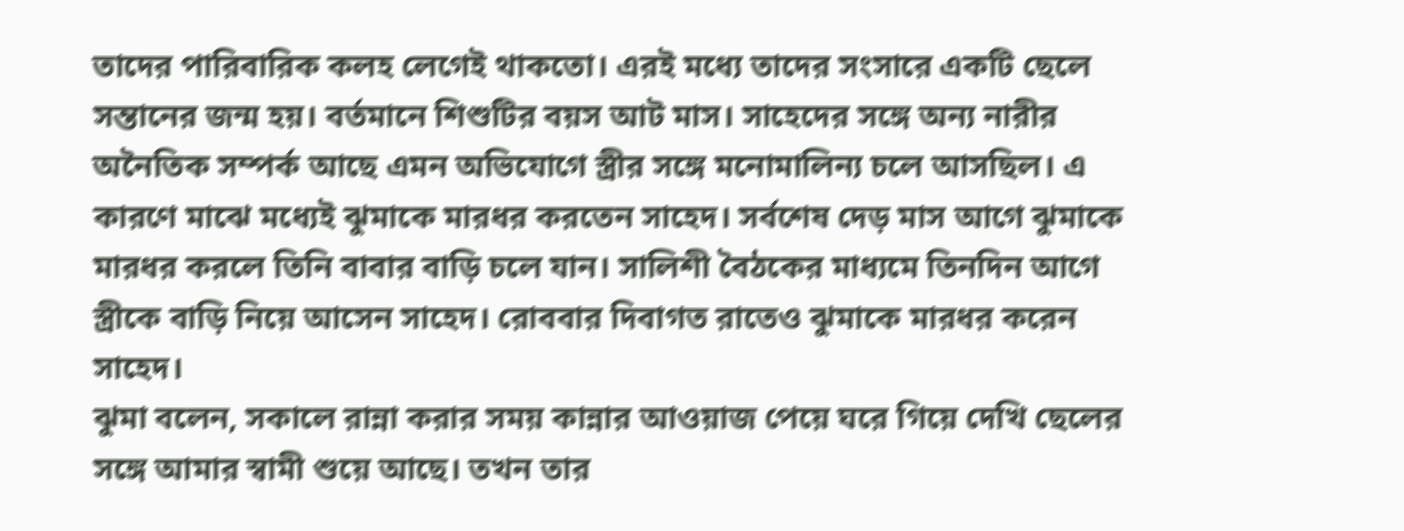তাদের পারিবারিক কলহ লেগেই থাকতো। এরই মধ্যে তাদের সংসারে একটি ছেলে সন্তানের জন্ম হয়। বর্তমানে শিশুটির বয়স আট মাস। সাহেদের সঙ্গে অন্য নারীর অনৈতিক সম্পর্ক আছে এমন অভিযোগে স্ত্রীর সঙ্গে মনোমালিন্য চলে আসছিল। এ কারণে মাঝে মধ্যেই ঝুমাকে মারধর করতেন সাহেদ। সর্বশেষ দেড় মাস আগে ঝুমাকে মারধর করলে তিনি বাবার বাড়ি চলে যান। সালিশী বৈঠকের মাধ্যমে তিনদিন আগে স্ত্রীকে বাড়ি নিয়ে আসেন সাহেদ। রোববার দিবাগত রাতেও ঝুমাকে মারধর করেন সাহেদ।
ঝুমা বলেন, সকালে রান্না করার সময় কান্নার আওয়াজ পেয়ে ঘরে গিয়ে দেখি ছেলের সঙ্গে আমার স্বামী শুয়ে আছে। তখন তার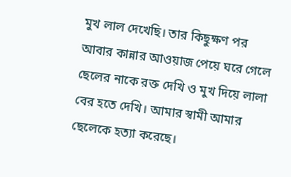মুখ লাল দেখেছি। তার কিছুক্ষণ পর আবার কান্নার আওয়াজ পেয়ে ঘরে গেলে ছেলের নাকে রক্ত দেখি ও মুখ দিয়ে লালা বের হতে দেখি। আমার স্বামী আমার ছেলেকে হত্যা করেছে।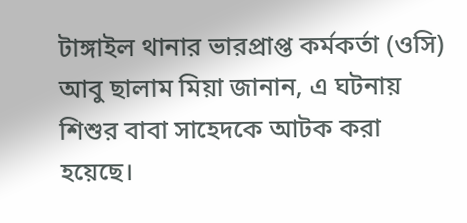টাঙ্গাইল থানার ভারপ্রাপ্ত কর্মকর্তা (ওসি) আবু ছালাম মিয়া জানান, এ ঘটনায় শিশুর বাবা সাহেদকে আটক করা হয়েছে।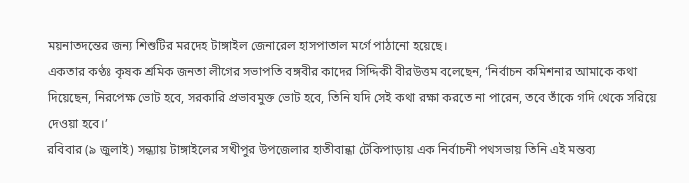ময়নাতদন্তের জন্য শিশুটির মরদেহ টাঙ্গাইল জেনারেল হাসপাতাল মর্গে পাঠানো হয়েছে।
একতার কণ্ঠঃ কৃষক শ্রমিক জনতা লীগের সভাপতি বঙ্গবীর কাদের সিদ্দিকী বীরউত্তম বলেছেন, ‘নির্বাচন কমিশনার আমাকে কথা দিয়েছেন, নিরপেক্ষ ভোট হবে, সরকারি প্রভাবমুক্ত ভোট হবে, তিনি যদি সেই কথা রক্ষা করতে না পারেন, তবে তাঁকে গদি থেকে সরিয়ে দেওয়া হবে।’
রবিবার (৯ জুলাই) সন্ধ্যায় টাঙ্গাইলের সখীপুর উপজেলার হাতীবান্ধা টেকিপাড়ায় এক নির্বাচনী পথসভায় তিনি এই মন্তব্য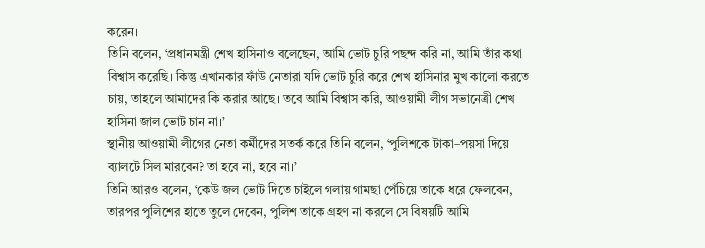করেন।
তিনি বলেন, ‘প্রধানমন্ত্রী শেখ হাসিনাও বলেছেন, আমি ভোট চুরি পছন্দ করি না, আমি তাঁর কথা বিশ্বাস করেছি। কিন্তু এখানকার ফাঁউ নেতারা যদি ভোট চুরি করে শেখ হাসিনার মুখ কালো করতে চায়, তাহলে আমাদের কি করার আছে। তবে আমি বিশ্বাস করি, আওয়ামী লীগ সভানেত্রী শেখ হাসিনা জাল ভোট চান না।’
স্থানীয় আওয়ামী লীগের নেতা কর্মীদের সতর্ক করে তিনি বলেন, ‘পুলিশকে টাকা–পয়সা দিয়ে ব্যালটে সিল মারবেন? তা হবে না, হবে না।’
তিনি আরও বলেন, ‘কেউ জল ভোট দিতে চাইলে গলায় গামছা পেঁচিয়ে তাকে ধরে ফেলবেন, তারপর পুলিশের হাতে তুলে দেবেন, পুলিশ তাকে গ্রহণ না করলে সে বিষয়টি আমি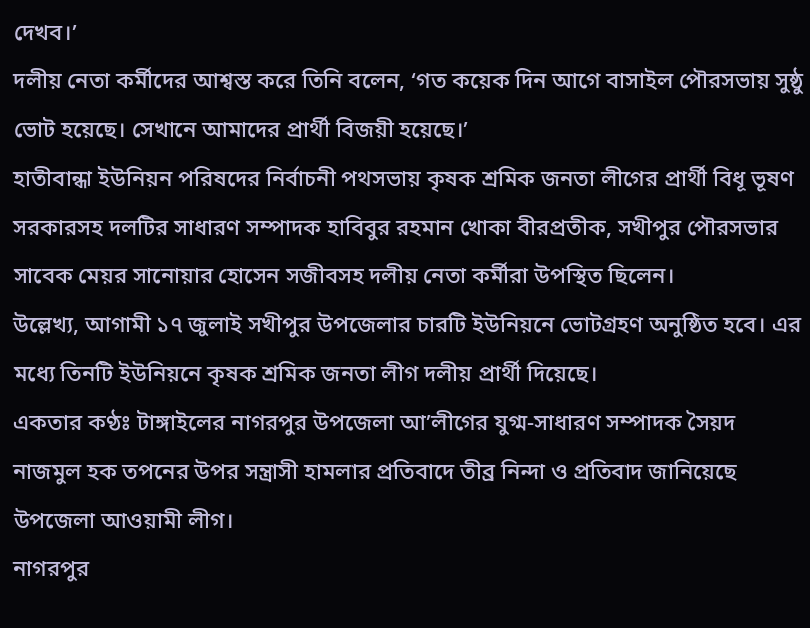দেখব।’
দলীয় নেতা কর্মীদের আশ্বস্ত করে তিনি বলেন, ‘গত কয়েক দিন আগে বাসাইল পৌরসভায় সুষ্ঠু ভোট হয়েছে। সেখানে আমাদের প্রার্থী বিজয়ী হয়েছে।’
হাতীবান্ধা ইউনিয়ন পরিষদের নির্বাচনী পথসভায় কৃষক শ্রমিক জনতা লীগের প্রার্থী বিধূ ভূষণ সরকারসহ দলটির সাধারণ সম্পাদক হাবিবুর রহমান খোকা বীরপ্রতীক, সখীপুর পৌরসভার সাবেক মেয়র সানোয়ার হোসেন সজীবসহ দলীয় নেতা কর্মীরা উপস্থিত ছিলেন।
উল্লেখ্য, আগামী ১৭ জুলাই সখীপুর উপজেলার চারটি ইউনিয়নে ভোটগ্রহণ অনুষ্ঠিত হবে। এর মধ্যে তিনটি ইউনিয়নে কৃষক শ্রমিক জনতা লীগ দলীয় প্রার্থী দিয়েছে।
একতার কণ্ঠঃ টাঙ্গাইলের নাগরপুর উপজেলা আ’লীগের যুগ্ম-সাধারণ সম্পাদক সৈয়দ নাজমুল হক তপনের উপর সন্ত্রাসী হামলার প্রতিবাদে তীব্র নিন্দা ও প্রতিবাদ জানিয়েছে উপজেলা আওয়ামী লীগ।
নাগরপুর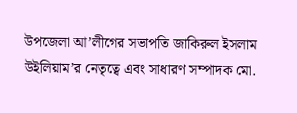উপজেলা আ’লীগের সভাপতি জাকিরুল ইসলাম উইলিয়াম’র নেতৃত্বে এবং সাধারণ সম্পাদক মো.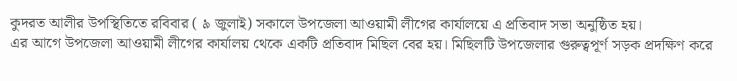কুদরত আলীর উপস্থিতিতে রবিবার ( ৯ জুলাই) সকালে উপজেলা আওয়ামী লীগের কার্যালয়ে এ প্রতিবাদ সভা অনুষ্ঠিত হয়।
এর আগে উপজেলা আওয়ামী লীগের কার্যালয় থেকে একটি প্রতিবাদ মিছিল বের হয়। মিছিলটি উপজেলার গুরুত্বপূর্ণ সড়ক প্রদক্ষিণ করে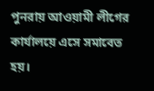পুনরায় আওয়ামী লীগের কার্যালয়ে এসে সমাবেত হয়।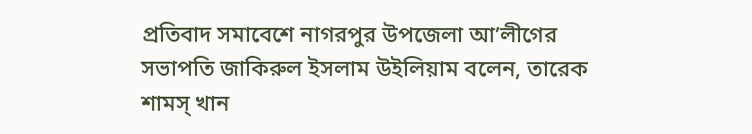প্রতিবাদ সমাবেশে নাগরপুর উপজেলা আ’লীগের সভাপতি জাকিরুল ইসলাম উইলিয়াম বলেন, তারেক শামস্ খান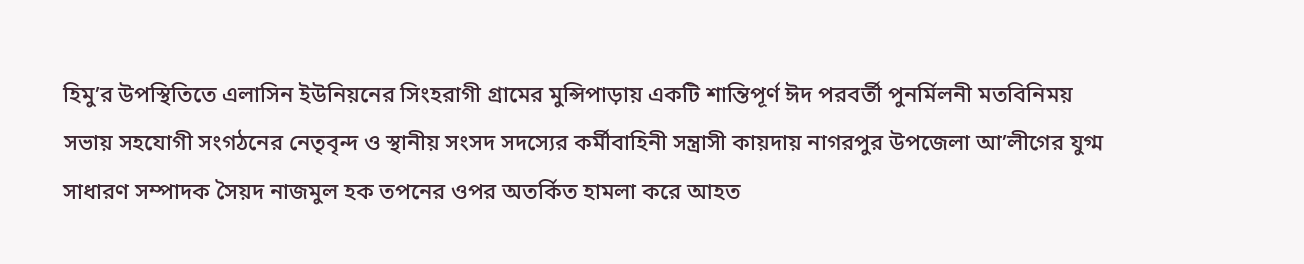হিমু’র উপস্থিতিতে এলাসিন ইউনিয়নের সিংহরাগী গ্রামের মুন্সিপাড়ায় একটি শান্তিপূর্ণ ঈদ পরবর্তী পুনর্মিলনী মতবিনিময় সভায় সহযোগী সংগঠনের নেতৃবৃন্দ ও স্থানীয় সংসদ সদস্যের কর্মীবাহিনী সন্ত্রাসী কায়দায় নাগরপুর উপজেলা আ’লীগের যুগ্ম সাধারণ সম্পাদক সৈয়দ নাজমুল হক তপনের ওপর অতর্কিত হামলা করে আহত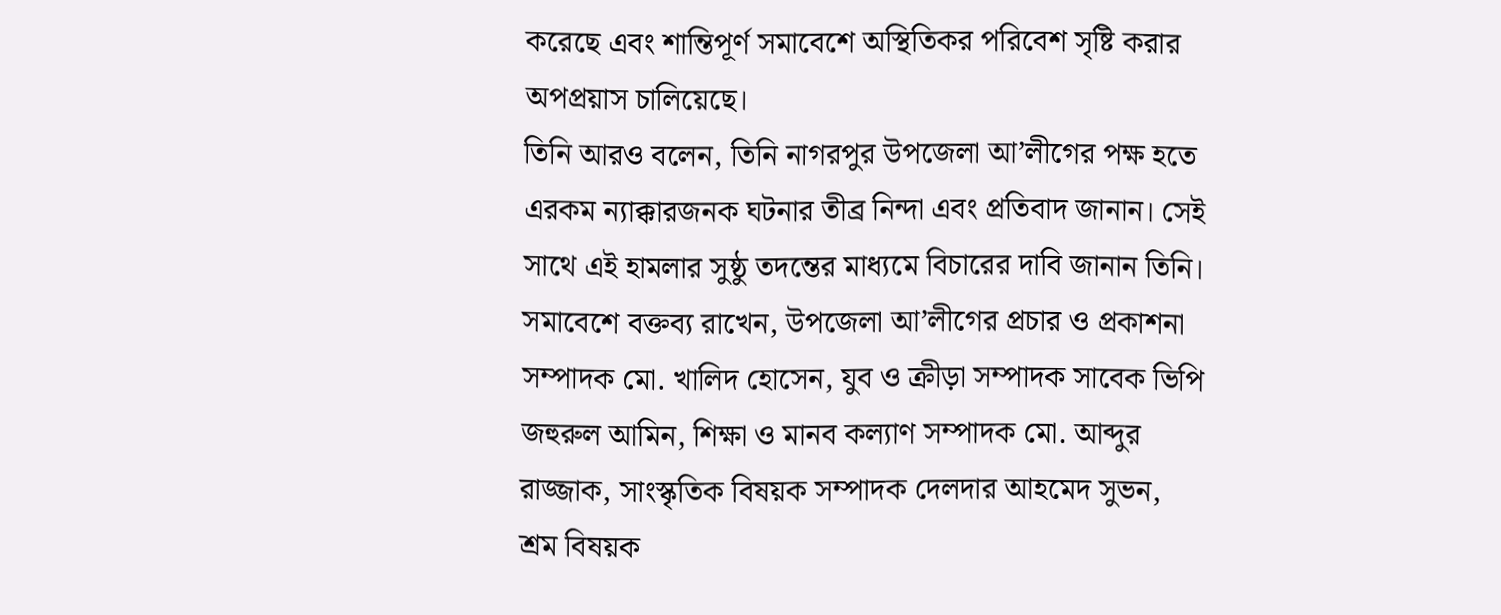করেছে এবং শান্তিপূর্ণ সমাবেশে অস্থিতিকর পরিবেশ সৃষ্টি করার অপপ্রয়াস চালিয়েছে।
তিনি আরও বলেন, তিনি নাগরপুর উপজেলা আ’লীগের পক্ষ হতে এরকম ন্যাক্কারজনক ঘটনার তীব্র নিন্দা এবং প্রতিবাদ জানান। সেই সাথে এই হামলার সুষ্ঠু তদন্তের মাধ্যমে বিচারের দাবি জানান তিনি।
সমাবেশে বক্তব্য রাখেন, উপজেলা আ’লীগের প্রচার ও প্রকাশনা সম্পাদক মো. খালিদ হোসেন, যুব ও ক্রীড়া সম্পাদক সাবেক ভিপি জহুরুল আমিন, শিক্ষা ও মানব কল্যাণ সম্পাদক মো. আব্দুর রাজ্জাক, সাংস্কৃতিক বিষয়ক সম্পাদক দেলদার আহমেদ সুভন, শ্রম বিষয়ক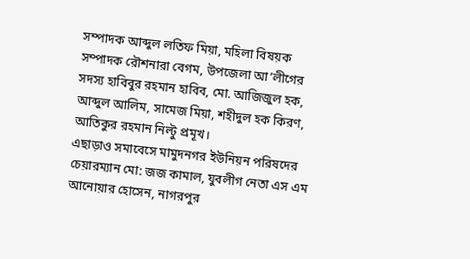সম্পাদক আব্দুল লতিফ মিয়া, মহিলা বিষয়ক সম্পাদক রৌশনারা বেগম, উপজেলা আ’লীগের সদস্য হাবিবুর রহমান হাবিব, মো. আজিজুল হক, আব্দুল আলিম, সামেজ মিয়া, শহীদুল হক কিরণ, আতিকুর রহমান নিল্টু প্রমূখ।
এছাড়াও সমাবেসে মামুদনগর ইউনিয়ন পরিষদের চেয়ারম্যান মো: জজ কামাল, যুবলীগ নেতা এস এম আনোয়ার হোসেন, নাগরপুর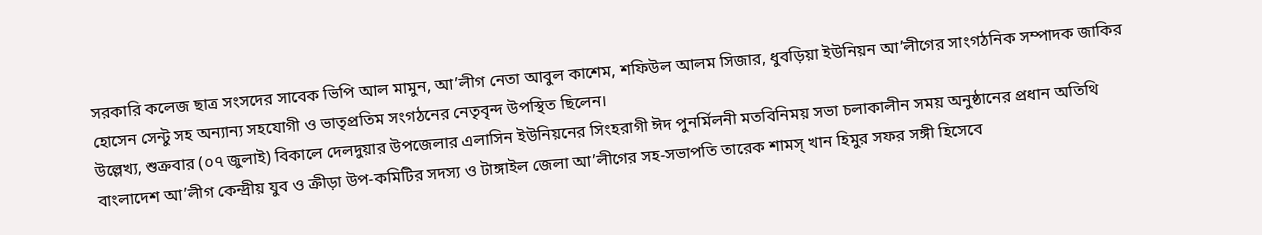সরকারি কলেজ ছাত্র সংসদের সাবেক ভিপি আল মামুন, আ’লীগ নেতা আবুল কাশেম, শফিউল আলম সিজার, ধুবড়িয়া ইউনিয়ন আ’লীগের সাংগঠনিক সম্পাদক জাকির হোসেন সেন্টু সহ অন্যান্য সহযোগী ও ভাতৃপ্রতিম সংগঠনের নেতৃবৃন্দ উপস্থিত ছিলেন।
উল্লেখ্য, শুক্রবার (০৭ জুলাই) বিকালে দেলদুয়ার উপজেলার এলাসিন ইউনিয়নের সিংহরাগী ঈদ পুনর্মিলনী মতবিনিময় সভা চলাকালীন সময় অনুষ্ঠানের প্রধান অতিথি বাংলাদেশ আ’লীগ কেন্দ্রীয় যুব ও ক্রীড়া উপ-কমিটির সদস্য ও টাঙ্গাইল জেলা আ’লীগের সহ-সভাপতি তারেক শামস্ খান হিমুর সফর সঙ্গী হিসেবে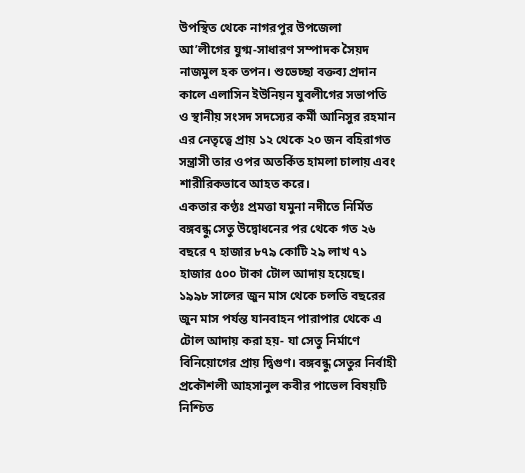উপস্থিত থেকে নাগরপুর উপজেলা আ’লীগের যুগ্ম-সাধারণ সম্পাদক সৈয়দ নাজমুল হক তপন। শুভেচ্ছা বক্তব্য প্রদান কালে এলাসিন ইউনিয়ন যুবলীগের সভাপতি ও স্থানীয় সংসদ সদস্যের কর্মী আনিসুর রহমান এর নেতৃত্বে প্রায় ১২ থেকে ২০ জন বহিরাগত সন্ত্রাসী তার ওপর অতর্কিত হামলা চালায় এবং শারীরিকভাবে আহত করে।
একতার কণ্ঠঃ প্রমত্তা যমুনা নদীতে নির্মিত বঙ্গবন্ধু সেতু উদ্বোধনের পর থেকে গত ২৬ বছরে ৭ হাজার ৮৭৯ কোটি ২৯ লাখ ৭১ হাজার ৫০০ টাকা টোল আদায় হয়েছে।
১৯৯৮ সালের জুন মাস থেকে চলতি বছরের জুন মাস পর্যন্ত যানবাহন পারাপার থেকে এ টোল আদায় করা হয়- যা সেতু নির্মাণে বিনিয়োগের প্রায় দ্বিগুণ। বঙ্গবন্ধু সেতুর নির্বাহী প্রকৌশলী আহসানুল কবীর পাভেল বিষয়টি নিশ্চিত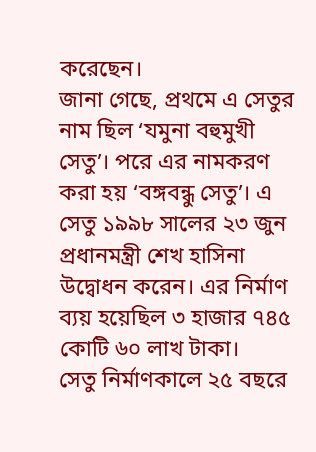করেছেন।
জানা গেছে, প্রথমে এ সেতুর নাম ছিল ‘যমুনা বহুমুখী সেতু’। পরে এর নামকরণ করা হয় ‘বঙ্গবন্ধু সেতু’। এ সেতু ১৯৯৮ সালের ২৩ জুন প্রধানমন্ত্রী শেখ হাসিনা উদ্বোধন করেন। এর নির্মাণ ব্যয় হয়েছিল ৩ হাজার ৭৪৫ কোটি ৬০ লাখ টাকা।
সেতু নির্মাণকালে ২৫ বছরে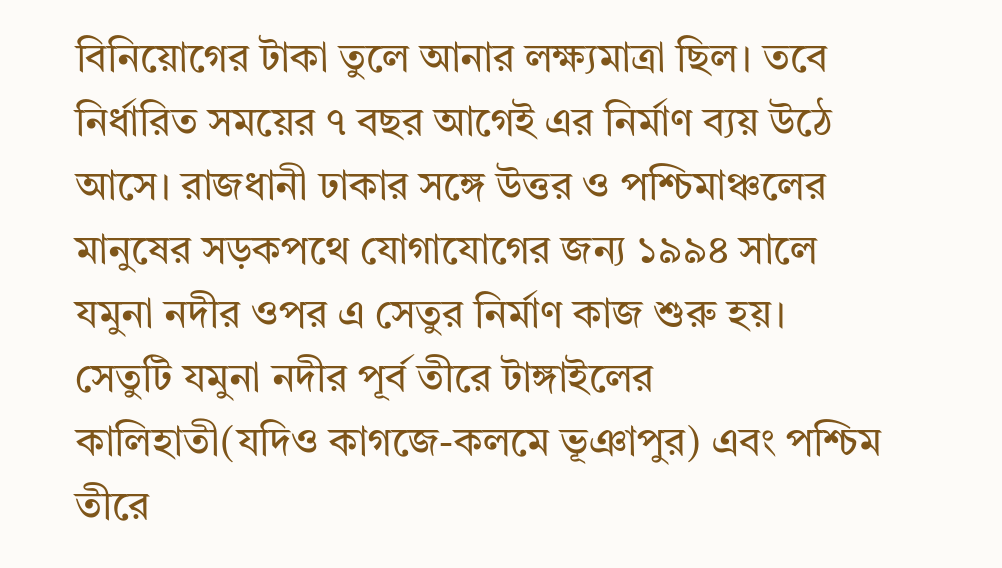বিনিয়োগের টাকা তুলে আনার লক্ষ্যমাত্রা ছিল। তবে নির্ধারিত সময়ের ৭ বছর আগেই এর নির্মাণ ব্যয় উঠে আসে। রাজধানী ঢাকার সঙ্গে উত্তর ও পশ্চিমাঞ্চলের মানুষের সড়কপথে যোগাযোগের জন্য ১৯৯৪ সালে যমুনা নদীর ওপর এ সেতুর নির্মাণ কাজ শুরু হয়।
সেতুটি যমুনা নদীর পূর্ব তীরে টাঙ্গাইলের কালিহাতী(যদিও কাগজে-কলমে ভূঞাপুর) এবং পশ্চিম তীরে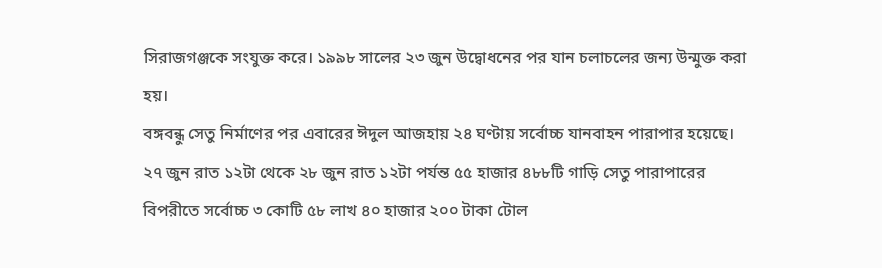সিরাজগঞ্জকে সংযুক্ত করে। ১৯৯৮ সালের ২৩ জুন উদ্বোধনের পর যান চলাচলের জন্য উন্মুক্ত করা হয়।
বঙ্গবন্ধু সেতু নির্মাণের পর এবারের ঈদুল আজহায় ২৪ ঘণ্টায় সর্বোচ্চ যানবাহন পারাপার হয়েছে। ২৭ জুন রাত ১২টা থেকে ২৮ জুন রাত ১২টা পর্যন্ত ৫৫ হাজার ৪৮৮টি গাড়ি সেতু পারাপারের বিপরীতে সর্বোচ্চ ৩ কোটি ৫৮ লাখ ৪০ হাজার ২০০ টাকা টোল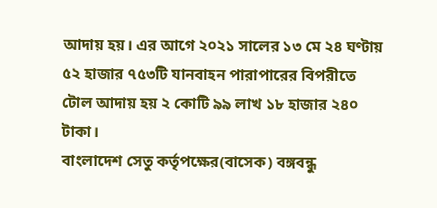আদায় হয়। এর আগে ২০২১ সালের ১৩ মে ২৪ ঘণ্টায় ৫২ হাজার ৭৫৩টি যানবাহন পারাপারের বিপরীতে টোল আদায় হয় ২ কোটি ৯৯ লাখ ১৮ হাজার ২৪০ টাকা।
বাংলাদেশ সেতু কর্তৃপক্ষের(বাসেক) বঙ্গবন্ধু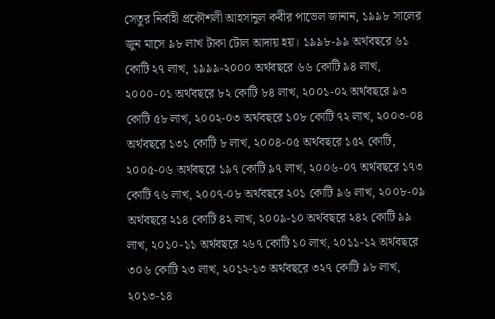সেতুর নির্বাহী প্রকৌশলী আহসানুল কবীর পাভেল জানান, ১৯৯৮ সালের জুন মাসে ৯৮ লাখ টাকা টোল আদায় হয়। ১৯৯৮-৯৯ অর্থবছরে ৬১ কোটি ২৭ লাখ, ১৯৯৯-২০০০ অর্থবছরে ৬৬ কোটি ৯৪ লাখ, ২০০০-০১ অর্থবছরে ৮২ কোটি ৮৪ লাখ, ২০০১-০২ অর্থবছরে ৯৩ কোটি ৫৮ লাখ, ২০০২-০৩ অর্থবছরে ১০৮ কোটি ৭২ লাখ, ২০০৩-০৪ অর্থবছরে ১৩১ কোটি ৮ লাখ, ২০০৪-০৫ অর্থবছরে ১৫২ কোটি, ২০০৫-০৬ অর্থবছরে ১৯৭ কোটি ৯৭ লাখ, ২০০৬-০৭ অর্থবছরে ১৭৩ কোটি ৭৬ লাখ, ২০০৭-০৮ অর্থবছরে ২০১ কোটি ৯৬ লাখ, ২০০৮-০৯ অর্থবছরে ২১৪ কোটি ৪২ লাখ, ২০০৯-১০ অর্থবছরে ২৪২ কোটি ৯৯ লাখ, ২০১০-১১ অর্থবছরে ২৬৭ কোটি ১০ লাখ, ২০১১-১২ অর্থবছরে ৩০৬ কোটি ২৩ লাখ, ২০১২-১৩ অর্থবছরে ৩২৭ কোটি ৯৮ লাখ, ২০১৩-১৪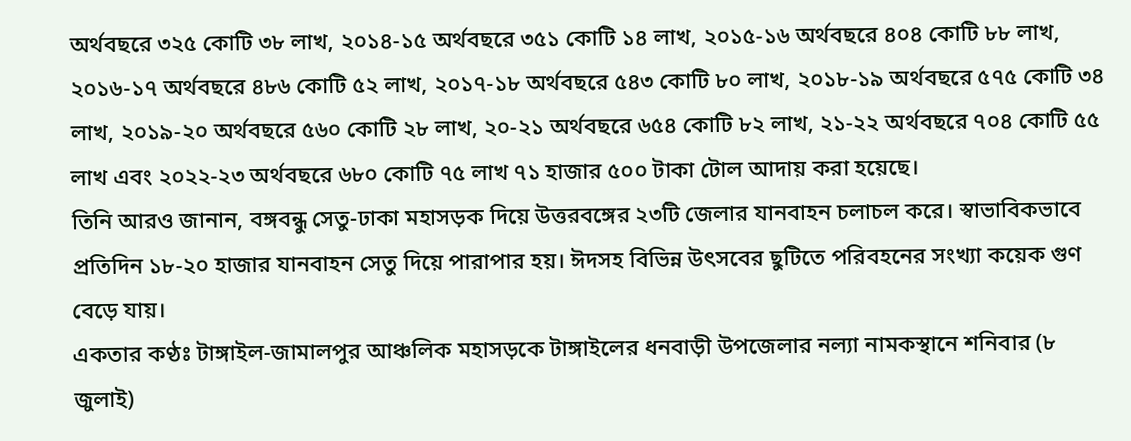অর্থবছরে ৩২৫ কোটি ৩৮ লাখ, ২০১৪-১৫ অর্থবছরে ৩৫১ কোটি ১৪ লাখ, ২০১৫-১৬ অর্থবছরে ৪০৪ কোটি ৮৮ লাখ, ২০১৬-১৭ অর্থবছরে ৪৮৬ কোটি ৫২ লাখ, ২০১৭-১৮ অর্থবছরে ৫৪৩ কোটি ৮০ লাখ, ২০১৮-১৯ অর্থবছরে ৫৭৫ কোটি ৩৪ লাখ, ২০১৯-২০ অর্থবছরে ৫৬০ কোটি ২৮ লাখ, ২০-২১ অর্থবছরে ৬৫৪ কোটি ৮২ লাখ, ২১-২২ অর্থবছরে ৭০৪ কোটি ৫৫ লাখ এবং ২০২২-২৩ অর্থবছরে ৬৮০ কোটি ৭৫ লাখ ৭১ হাজার ৫০০ টাকা টোল আদায় করা হয়েছে।
তিনি আরও জানান, বঙ্গবন্ধু সেতু-ঢাকা মহাসড়ক দিয়ে উত্তরবঙ্গের ২৩টি জেলার যানবাহন চলাচল করে। স্বাভাবিকভাবে প্রতিদিন ১৮-২০ হাজার যানবাহন সেতু দিয়ে পারাপার হয়। ঈদসহ বিভিন্ন উৎসবের ছুটিতে পরিবহনের সংখ্যা কয়েক গুণ বেড়ে যায়।
একতার কণ্ঠঃ টাঙ্গাইল-জামালপুর আঞ্চলিক মহাসড়কে টাঙ্গাইলের ধনবাড়ী উপজেলার নল্যা নামকস্থানে শনিবার (৮ জুলাই)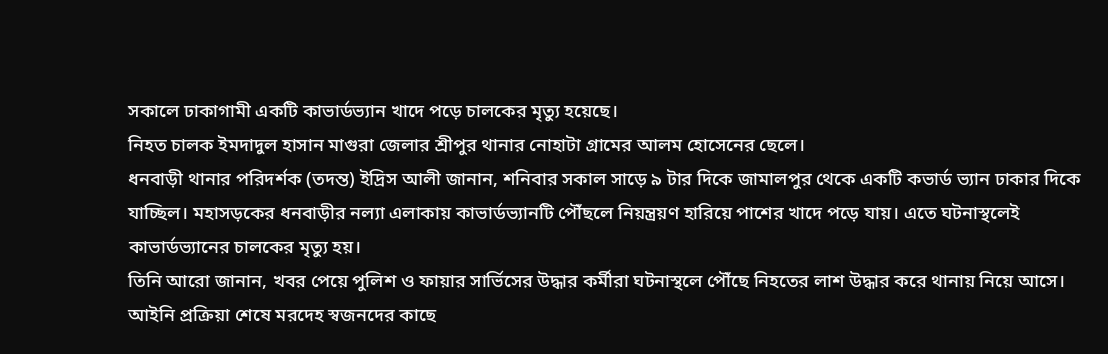সকালে ঢাকাগামী একটি কাভার্ডভ্যান খাদে পড়ে চালকের মৃত্যু হয়েছে।
নিহত চালক ইমদাদুল হাসান মাগুরা জেলার শ্রীপুর থানার নোহাটা গ্রামের আলম হোসেনের ছেলে।
ধনবাড়ী থানার পরিদর্শক (তদন্ত) ইদ্রিস আলী জানান, শনিবার সকাল সাড়ে ৯ টার দিকে জামালপুর থেকে একটি কভার্ড ভ্যান ঢাকার দিকে যাচ্ছিল। মহাসড়কের ধনবাড়ীর নল্যা এলাকায় কাভার্ডভ্যানটি পৌঁছলে নিয়ন্ত্রয়ণ হারিয়ে পাশের খাদে পড়ে যায়। এতে ঘটনাস্থলেই কাভার্ডভ্যানের চালকের মৃত্যু হয়।
তিনি আরো জানান, খবর পেয়ে পুলিশ ও ফায়ার সার্ভিসের উদ্ধার কর্মীরা ঘটনাস্থলে পৌঁছে নিহতের লাশ উদ্ধার করে থানায় নিয়ে আসে। আইনি প্রক্রিয়া শেষে মরদেহ স্বজনদের কাছে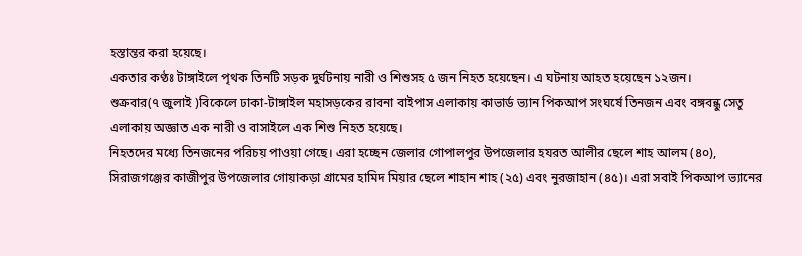হস্তান্তর করা হয়েছে।
একতার কণ্ঠঃ টাঙ্গাইলে পৃথক তিনটি সড়ক দুর্ঘটনায় নারী ও শিশুসহ ৫ জন নিহত হয়েছেন। এ ঘটনায় আহত হয়েছেন ১২জন।
শুক্রবার(৭ জুলাই )বিকেলে ঢাকা-টাঙ্গাইল মহাসড়কের রাবনা বাইপাস এলাকায় কাভার্ড ভ্যান পিকআপ সংঘর্ষে তিনজন এবং বঙ্গবন্ধু সেতু এলাকায় অজ্ঞাত এক নারী ও বাসাইলে এক শিশু নিহত হয়েছে।
নিহতদের মধ্যে তিনজনের পরিচয় পাওয়া গেছে। এরা হচ্ছেন জেলার গোপালপুর উপজেলার হযরত আলীর ছেলে শাহ আলম (৪০), সিরাজগঞ্জের কাজীপুর উপজেলার গোয়াকড়া গ্রামের হামিদ মিয়ার ছেলে শাহান শাহ (২৫) এবং নুরজাহান (৪৫)। এরা সবাই পিকআপ ভ্যানের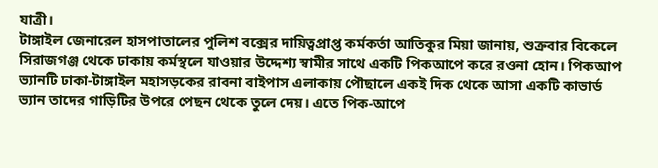যাত্রী।
টাঙ্গাইল জেনারেল হাসপাতালের পুলিশ বক্সের দায়িত্বপ্রাপ্ত কর্মকর্তা আতিকুর মিয়া জানায়, শুক্রবার বিকেলে সিরাজগঞ্জ থেকে ঢাকায় কর্মস্থলে যাওয়ার উদ্দেশ্য স্বামীর সাথে একটি পিকআপে করে রওনা হোন। পিকআপ ভ্যানটি ঢাকা-টাঙ্গাইল মহাসড়কের রাবনা বাইপাস এলাকায় পৌছালে একই দিক থেকে আসা একটি কাভার্ড ভ্যান তাদের গাড়িটির উপরে পেছন থেকে তুলে দেয়। এতে পিক-আপে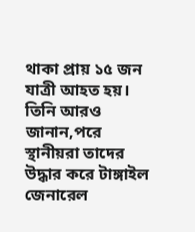থাকা প্রায় ১৫ জন যাত্রী আহত হয়।
তিনি আরও জানান,পরে স্থানীয়রা তাদের উদ্ধার করে টাঙ্গাইল জেনারেল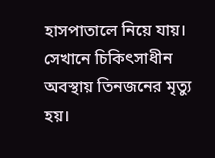হাসপাতালে নিয়ে যায়। সেখানে চিকিৎসাধীন অবস্থায় তিনজনের মৃত্যু হয়।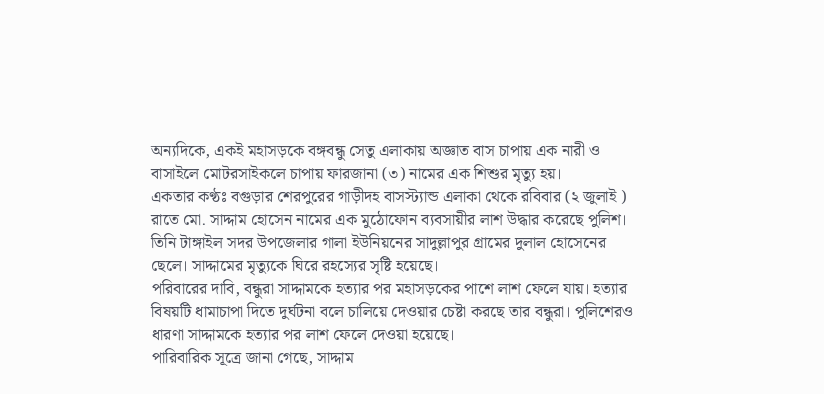অন্যদিকে, একই মহাসড়কে বঙ্গবন্ধু সেতু এলাকায় অজ্ঞাত বাস চাপায় এক নারী ও বাসাইলে মোটরসাইকলে চাপায় ফারজানা (৩) নামের এক শিশুর মৃত্যু হয়।
একতার কণ্ঠঃ বগুড়ার শেরপুরের গাড়ীদহ বাসস্ট্যান্ড এলাকা থেকে রবিবার (২ জুলাই ) রাতে মো. সাদ্দাম হোসেন নামের এক মুঠোফোন ব্যবসায়ীর লাশ উদ্ধার করেছে পুলিশ।
তিনি টাঙ্গাইল সদর উপজেলার গালা ইউনিয়নের সাদুল্লাপুর গ্রামের দুলাল হোসেনের ছেলে। সাদ্দামের মৃত্যুকে ঘিরে রহস্যের সৃষ্টি হয়েছে।
পরিবারের দাবি, বন্ধুরা সাদ্দামকে হত্যার পর মহাসড়কের পাশে লাশ ফেলে যায়। হত্যার বিষয়টি ধামাচাপা দিতে দুর্ঘটনা বলে চালিয়ে দেওয়ার চেষ্টা করছে তার বন্ধুরা। পুলিশেরও ধারণা সাদ্দামকে হত্যার পর লাশ ফেলে দেওয়া হয়েছে।
পারিবারিক সূত্রে জানা গেছে, সাদ্দাম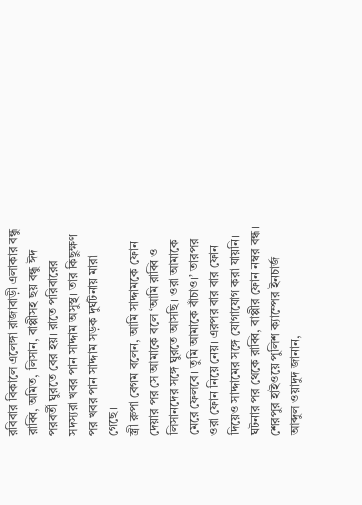রবিবার বিকালে এলেঙ্গা রাজাবাড়ী এলাকার বন্ধু রাব্বি, অমিত, লিসান, বাপ্পীসহ ছয় বন্ধু ঈদ পরবর্তী ঘুরতে বের হয়। রাতে পরিবারের সদস্যরা খবর পান সাদ্দাম অসুস্থ। তার কিছুক্ষণ পর খবর পান সাদ্দাম সড়ক দুর্ঘটনায় মারা গেছে।
স্ত্রী রুপা বেগম বলেন, আমি সাদ্দামকে ফোন দেয়ার পর সে আমাকে বলে ‘আমি রাব্বি ও লিসানদের সঙ্গে ঘুরতে আসছি। ওরা আমাকে মেরে ফেলবে। তুমি আমাকে বাঁচাও।’ তারপর ওরা ফোন নিয়ে নেয়। এরপর বার বার ফোন দিয়েও সাদ্দামের সঙ্গে যোগাযোগ করা যায়নি। ঘটনার পর থেকে রাব্বি, বাপ্পীর ফোন নম্বর বন্ধ।
শেরপুর হাইওয়ে পুলিশ ক্যাম্পের ইনচার্জ আব্দুল ওয়াদুদ জানান,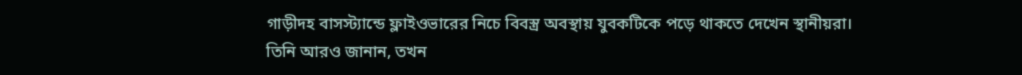গাড়ীদহ বাসস্ট্যান্ডে ফ্লাইওভারের নিচে বিবস্ত্র অবস্থায় যুবকটিকে পড়ে থাকতে দেখেন স্থানীয়রা।
তিনি আরও জানান, তখন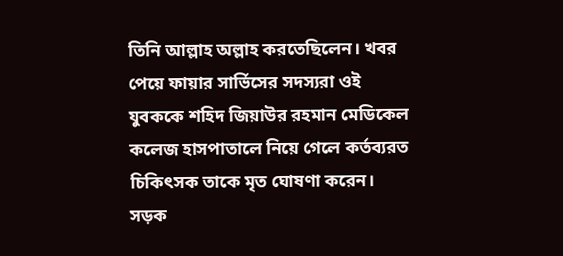তিনি আল্লাহ অল্লাহ করতেছিলেন। খবর পেয়ে ফায়ার সার্ভিসের সদস্যরা ওই যুবককে শহিদ জিয়াউর রহমান মেডিকেল কলেজ হাসপাতালে নিয়ে গেলে কর্তব্যরত চিকিৎসক তাকে মৃত ঘোষণা করেন। সড়ক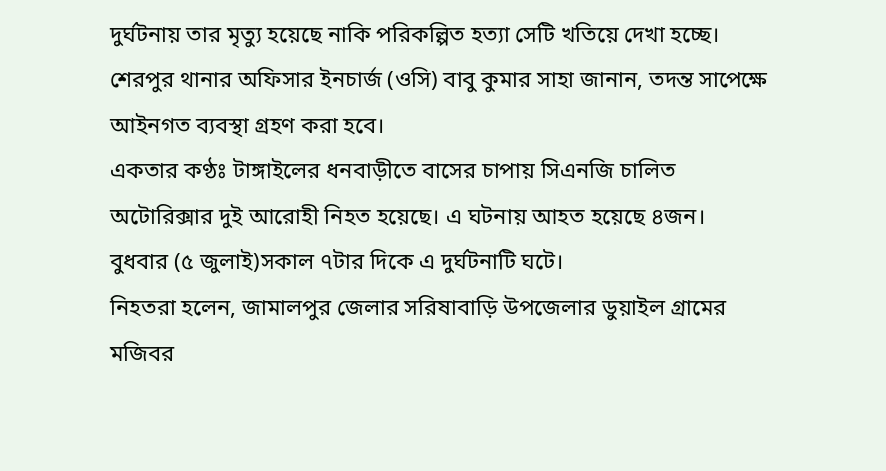দুর্ঘটনায় তার মৃত্যু হয়েছে নাকি পরিকল্পিত হত্যা সেটি খতিয়ে দেখা হচ্ছে।
শেরপুর থানার অফিসার ইনচার্জ (ওসি) বাবু কুমার সাহা জানান, তদন্ত সাপেক্ষে আইনগত ব্যবস্থা গ্রহণ করা হবে।
একতার কণ্ঠঃ টাঙ্গাইলের ধনবাড়ীতে বাসের চাপায় সিএনজি চালিত অটোরিক্সার দুই আরোহী নিহত হয়েছে। এ ঘটনায় আহত হয়েছে ৪জন।
বুধবার (৫ জুলাই)সকাল ৭টার দিকে এ দুর্ঘটনাটি ঘটে।
নিহতরা হলেন, জামালপুর জেলার সরিষাবাড়ি উপজেলার ডুয়াইল গ্রামের মজিবর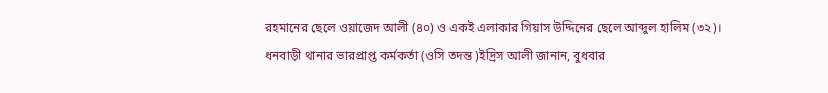রহমানের ছেলে ওয়াজেদ আলী (৪০) ও একই এলাকার গিয়াস উদ্দিনের ছেলে আব্দুল হালিম (৩২)।
ধনবাড়ী থানার ভারপ্রাপ্ত কর্মকর্তা (ওসি তদন্ত )ইদ্রিস আলী জানান, বুধবার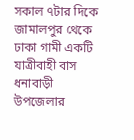সকাল ৭টার দিকে জামালপুর থেকে ঢাকা গামী একটি যাত্রীবাহী বাস ধনাবাড়ী উপজেলার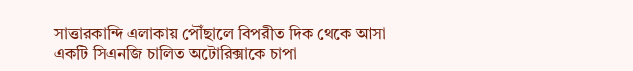সাত্তারকান্দি এলাকায় পৌঁছালে বিপরীত দিক থেকে আসা একটি সিএনজি চালিত অটোরিক্সাকে চাপা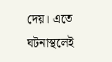দেয়। এতে ঘটনাস্থলেই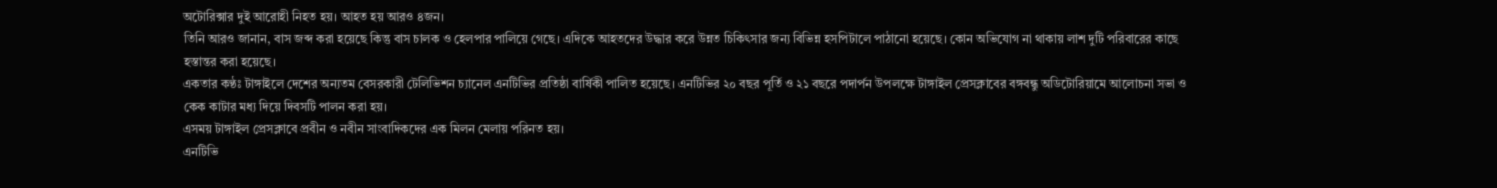অটোরিক্সার দুই আরোহী নিহত হয়। আহত হয় আরও ৪জন।
তিনি আরও জানান, বাস জব্দ করা হয়েছে কিন্তু বাস চালক ও হেলপার পালিয়ে গেছে। এদিকে আহতদের উদ্ধার করে উন্নত চিকিৎসার জন্য বিভিন্ন হসপিটালে পাঠানো হয়েছে। কোন অভিযোগ না থাকায় লাশ দুটি পরিবারের কাছে হস্তান্তর করা হয়েছে।
একতার কণ্ঠঃ টাঙ্গাইলে দেশের অন্যতম বেসরকারী টেলিভিশন চ্যানেল এনটিভির প্রতিষ্ঠা বার্ষিকী পালিত হয়েছে। এনটিভির ২০ বছর পূর্তি ও ২১ বছরে পদার্পন উপলক্ষে টাঙ্গাইল প্রেসক্লাবের বঙ্গবন্ধু অডিটোরিয়ামে আলোচনা সভা ও কেক কাটার মধ্য দিয়ে দিবসটি পালন করা হয়।
এসময় টাঙ্গাইল প্রেসক্লাবে প্রবীন ও নবীন সাংবাদিকদের এক মিলন মেলায় পরিনত হয়।
এনটিভি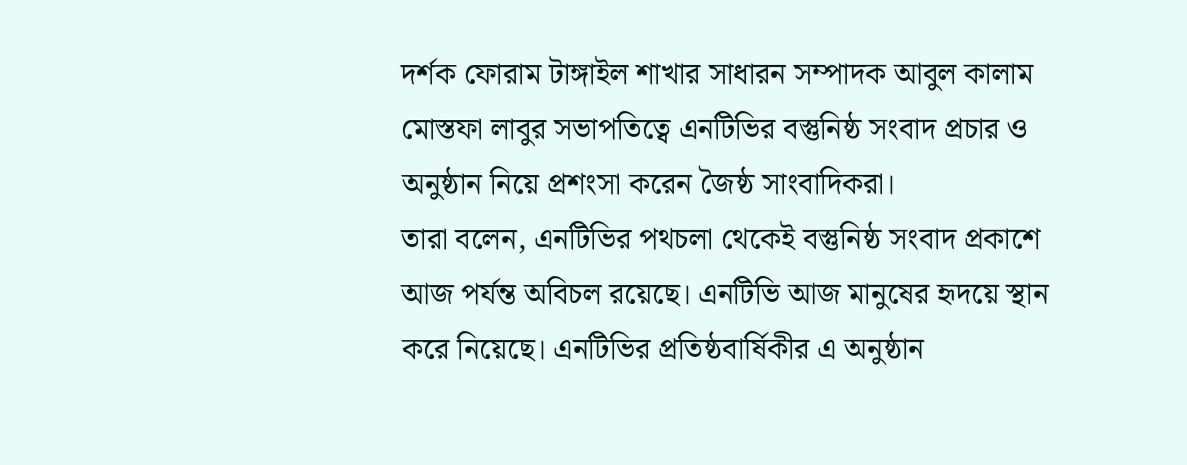দর্শক ফোরাম টাঙ্গাইল শাখার সাধারন সম্পাদক আবুল কালাম মোস্তফা লাবুর সভাপতিত্বে এনটিভির বস্তুনিষ্ঠ সংবাদ প্রচার ও অনুষ্ঠান নিয়ে প্রশংসা করেন জৈষ্ঠ সাংবাদিকরা।
তারা বলেন, এনটিভির পথচলা থেকেই বস্তুনিষ্ঠ সংবাদ প্রকাশে আজ পর্যন্ত অবিচল রয়েছে। এনটিভি আজ মানুষের হৃদয়ে স্থান করে নিয়েছে। এনটিভির প্রতিষ্ঠবার্ষিকীর এ অনুষ্ঠান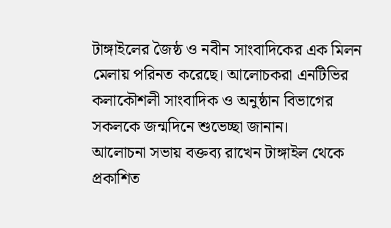টাঙ্গাইলের জৈষ্ঠ ও নবীন সাংবাদিকের এক মিলন মেলায় পরিনত করেছে। আলোচকরা এনটিভির কলাকৌশলী সাংবাদিক ও অনুষ্ঠান বিভাগের সকলকে জন্মদিনে শুভেচ্ছা জানান।
আলোচনা সভায় বক্তব্য রাখেন টাঙ্গাইল থেকে প্রকাশিত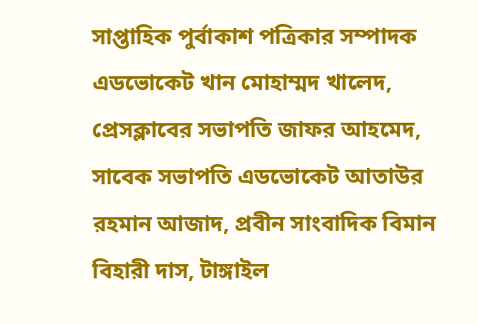সাপ্তাহিক পুর্বাকাশ পত্রিকার সম্পাদক এডভোকেট খান মোহাম্মদ খালেদ, প্রেসক্লাবের সভাপতি জাফর আহমেদ, সাবেক সভাপতি এডভোকেট আতাউর রহমান আজাদ, প্রবীন সাংবাদিক বিমান বিহারী দাস, টাঙ্গাইল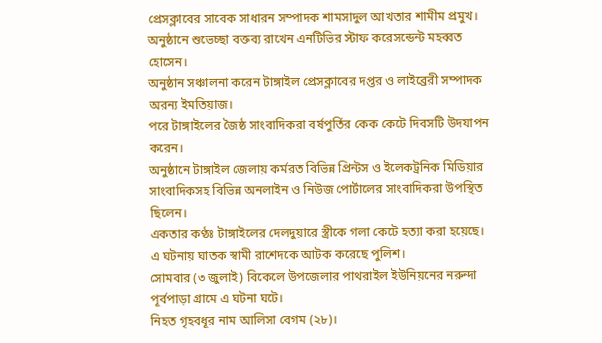প্রেসক্লাবের সাবেক সাধারন সম্পাদক শামসাদুল আখতার শামীম প্রমুখ।
অনুষ্ঠানে শুভেচ্ছা বক্তব্য রাখেন এনটিভির স্টাফ করেসন্ডেন্ট মহব্বত হোসেন।
অনুষ্ঠান সঞ্চালনা করেন টাঙ্গাইল প্রেসক্লাবের দপ্তর ও লাইব্রেরী সম্পাদক অরন্য ইমতিয়াজ।
পরে টাঙ্গাইলের জৈষ্ঠ সাংবাদিকরা বর্ষপুর্তির কেক কেটে দিবসটি উদযাপন করেন।
অনুষ্ঠানে টাঙ্গাইল জেলায় কর্মরত বিভিন্ন প্রিন্টস ও ইলেকট্রনিক মিডিয়ার সাংবাদিকসহ বিভিন্ন অনলাইন ও নিউজ পোর্টালের সাংবাদিকরা উপস্থিত ছিলেন।
একতার কণ্ঠঃ টাঙ্গাইলের দেলদুয়ারে স্ত্রীকে গলা কেটে হত্যা করা হয়েছে। এ ঘটনায় ঘাতক স্বামী রাশেদকে আটক করেছে পুলিশ।
সোমবার (৩ জুলাই) বিকেলে উপজেলার পাথরাইল ইউনিয়নের নরুন্দা পূর্বপাড়া গ্রামে এ ঘটনা ঘটে।
নিহত গৃহবধূর নাম আলিসা বেগম (২৮)।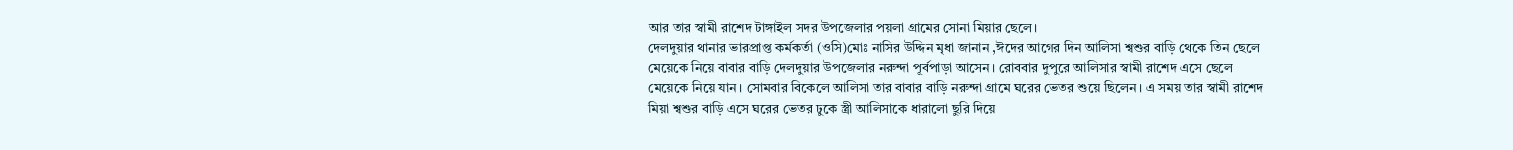আর তার স্বামী রাশেদ টাঙ্গাইল সদর উপজেলার পয়লা গ্রামের সোনা মিয়ার ছেলে।
দেলদুয়ার থানার ভারপ্রাপ্ত কর্মকর্তা (ওসি)মোঃ নাসির উদ্দিন মৃধা জানান ,ঈদের আগের দিন আলিসা শ্বশুর বাড়ি থেকে তিন ছেলে মেয়েকে নিয়ে বাবার বাড়ি দেলদুয়ার উপজেলার নরুন্দা পূর্বপাড়া আসেন। রোববার দুপুরে আলিসার স্বামী রাশেদ এসে ছেলে মেয়েকে নিয়ে যান। সোমবার বিকেলে আলিসা তার বাবার বাড়ি নরুন্দা গ্রামে ঘরের ভেতর শুয়ে ছিলেন। এ সময় তার স্বামী রাশেদ মিয়া শ্বশুর বাড়ি এসে ঘরের ভেতর ঢুকে স্ত্রী আলিসাকে ধারালো ছুরি দিয়ে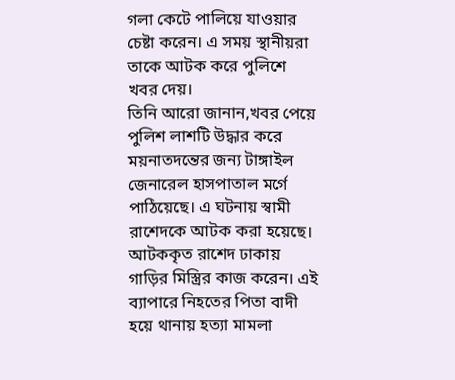গলা কেটে পালিয়ে যাওয়ার চেষ্টা করেন। এ সময় স্থানীয়রা তাকে আটক করে পুলিশে খবর দেয়।
তিনি আরো জানান,খবর পেয়ে পুলিশ লাশটি উদ্ধার করে ময়নাতদন্তের জন্য টাঙ্গাইল জেনারেল হাসপাতাল মর্গে পাঠিয়েছে। এ ঘটনায় স্বামী রাশেদকে আটক করা হয়েছে। আটককৃত রাশেদ ঢাকায় গাড়ির মিস্ত্রির কাজ করেন। এই ব্যাপারে নিহতের পিতা বাদী হয়ে থানায় হত্যা মামলা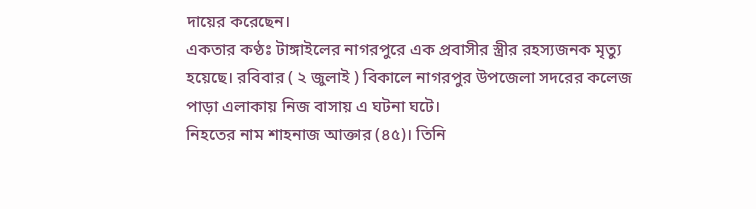দায়ের করেছেন।
একতার কণ্ঠঃ টাঙ্গাইলের নাগরপুরে এক প্রবাসীর স্ত্রীর রহস্যজনক মৃত্যু হয়েছে। রবিবার ( ২ জুলাই ) বিকালে নাগরপুর উপজেলা সদরের কলেজ পাড়া এলাকায় নিজ বাসায় এ ঘটনা ঘটে।
নিহতের নাম শাহনাজ আক্তার (৪৫)। তিনি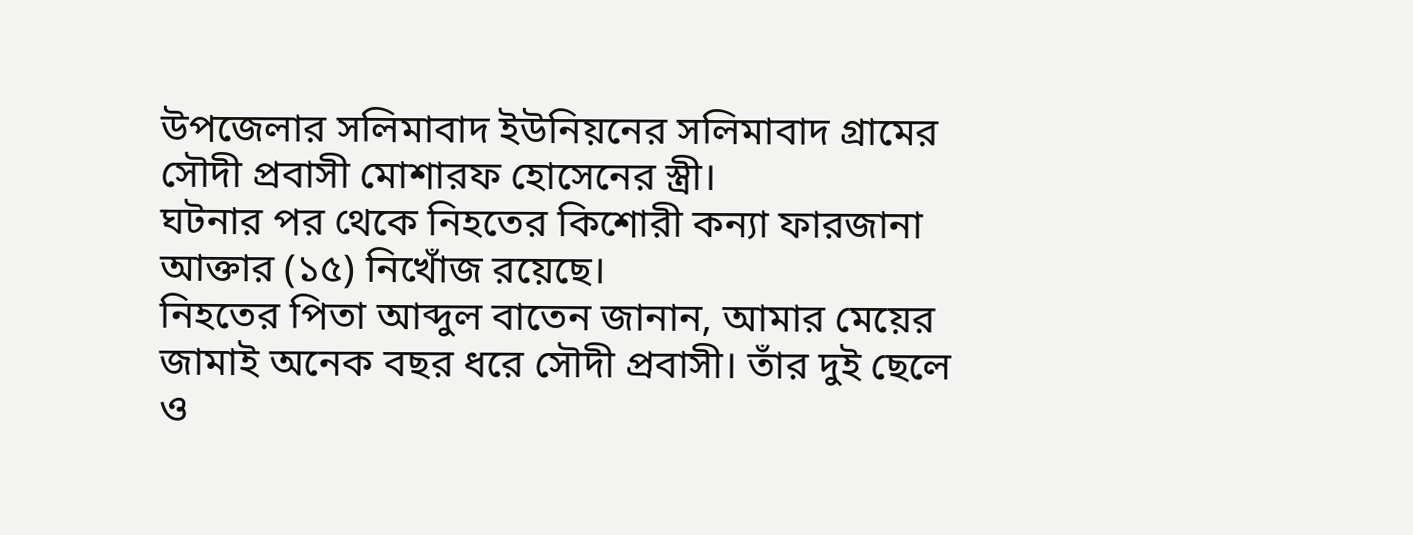উপজেলার সলিমাবাদ ইউনিয়নের সলিমাবাদ গ্রামের সৌদী প্রবাসী মোশারফ হোসেনের স্ত্রী।
ঘটনার পর থেকে নিহতের কিশোরী কন্যা ফারজানা আক্তার (১৫) নিখোঁজ রয়েছে।
নিহতের পিতা আব্দুল বাতেন জানান, আমার মেয়ের জামাই অনেক বছর ধরে সৌদী প্রবাসী। তাঁর দুই ছেলে ও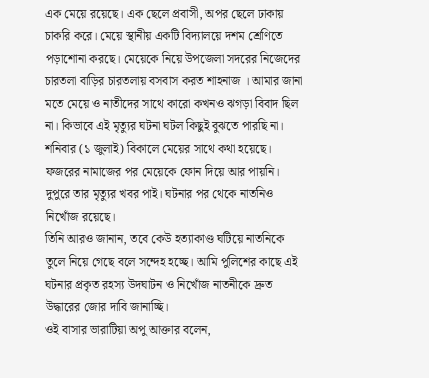এক মেয়ে রয়েছে। এক ছেলে প্রবাসী, অপর ছেলে ঢাকায় চাকরি করে। মেয়ে স্থানীয় একটি বিদ্যালয়ে দশম শ্রেণিতে পড়াশোনা করছে। মেয়েকে নিয়ে উপজেলা সদরের নিজেদের চারতলা বাড়ির চারতলায় বসবাস করত শাহনাজ । আমার জানা মতে মেয়ে ও নাতীদের সাথে কারো কখনও ঝগড়া বিবাদ ছিল না। কিভাবে এই মৃত্যুর ঘটনা ঘটল কিছুই বুঝতে পারছি না। শনিবার (১ জুলাই) বিকালে মেয়ের সাথে কথা হয়েছে। ফজরের নামাজের পর মেয়েকে ফোন দিয়ে আর পায়নি। দুপুরে তার মৃত্যুর খবর পাই। ঘটনার পর থেকে নাতনিও নিখোঁজ রয়েছে।
তিনি আরও জানান, তবে কেউ হত্যাকাণ্ড ঘটিয়ে নাতনিকে তুলে নিয়ে গেছে বলে সন্দেহ হচ্ছে। আমি পুলিশের কাছে এই ঘটনার প্রকৃত রহস্য উদঘাটন ও নিখোঁজ নাতনীকে দ্রুত উদ্ধারের জোর দাবি জানাচ্ছি।
ওই বাসার ভারাটিয়া অপু আক্তার বলেন,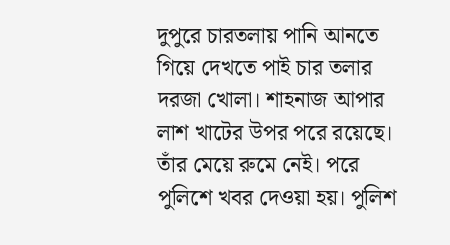দুপুরে চারতলায় পানি আনতে গিয়ে দেখতে পাই চার তলার দরজা খোলা। শাহনাজ আপার লাশ খাটের উপর পরে রয়েছে। তাঁর মেয়ে রুমে নেই। পরে পুলিশে খবর দেওয়া হয়। পুলিশ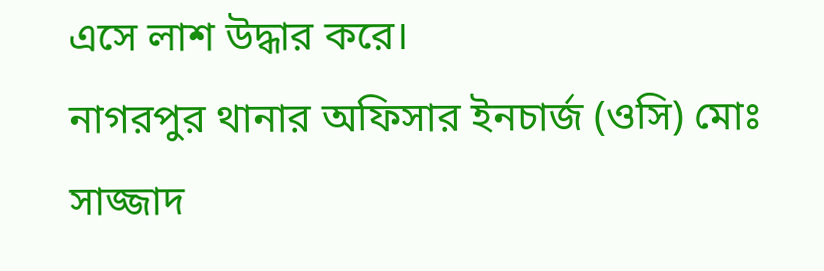এসে লাশ উদ্ধার করে।
নাগরপুর থানার অফিসার ইনচার্জ (ওসি) মোঃ সাজ্জাদ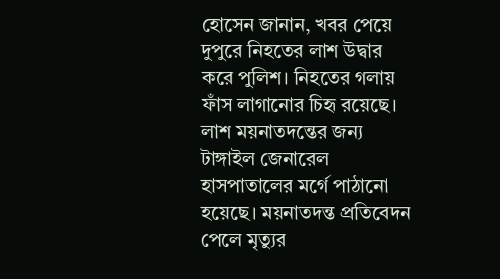হোসেন জানান, খবর পেয়ে দুপুরে নিহতের লাশ উদ্বার করে পুলিশ। নিহতের গলায় ফাঁস লাগানোর চিহৃ রয়েছে। লাশ ময়নাতদন্তের জন্য টাঙ্গাইল জেনারেল হাসপাতালের মর্গে পাঠানো হয়েছে। ময়নাতদন্ত প্রতিবেদন পেলে মৃত্যুর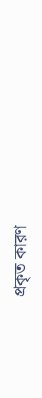প্রকৃত কারণ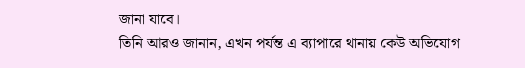জানা যাবে।
তিনি আরও জানান, এখন পর্যন্ত এ ব্যাপারে থানায় কেউ অভিযোগ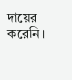দায়ের করেনি।